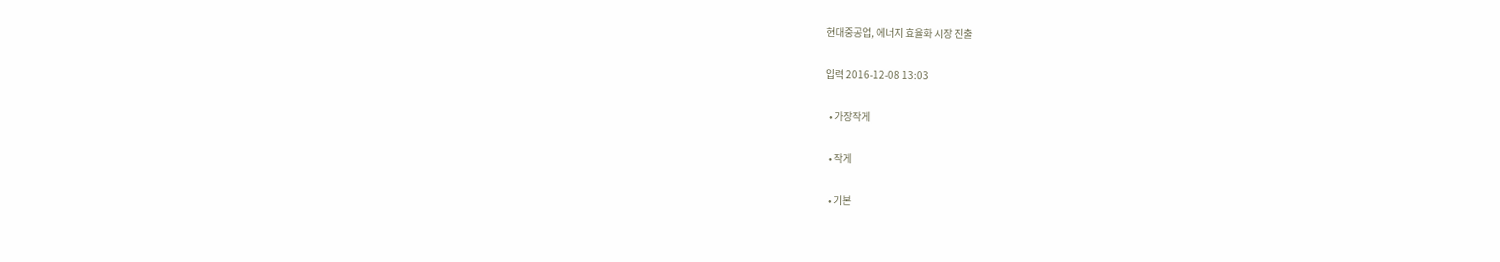현대중공업, 에너지 효율화 시장 진출

입력 2016-12-08 13:03

  • 가장작게

  • 작게

  • 기본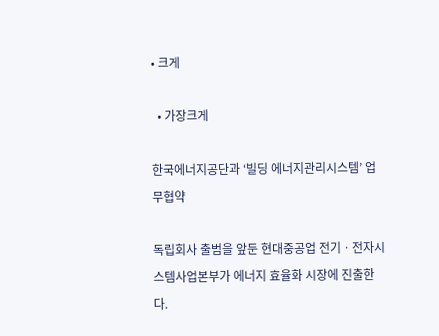• 크게

  • 가장크게

한국에너지공단과 ‘빌딩 에너지관리시스템’ 업무협약

독립회사 출범을 앞둔 현대중공업 전기ㆍ전자시스템사업본부가 에너지 효율화 시장에 진출한다.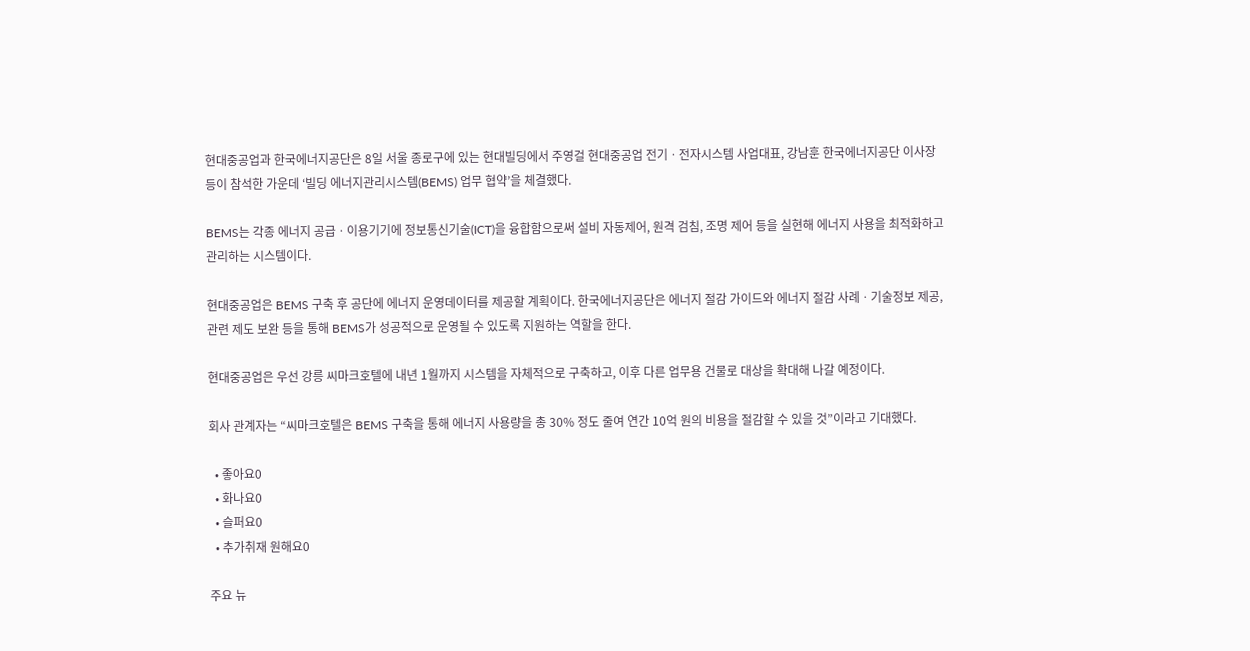현대중공업과 한국에너지공단은 8일 서울 종로구에 있는 현대빌딩에서 주영걸 현대중공업 전기ㆍ전자시스템 사업대표, 강남훈 한국에너지공단 이사장 등이 참석한 가운데 ‘빌딩 에너지관리시스템(BEMS) 업무 협약’을 체결했다.

BEMS는 각종 에너지 공급ㆍ이용기기에 정보통신기술(ICT)을 융합함으로써 설비 자동제어, 원격 검침, 조명 제어 등을 실현해 에너지 사용을 최적화하고 관리하는 시스템이다.

현대중공업은 BEMS 구축 후 공단에 에너지 운영데이터를 제공할 계획이다. 한국에너지공단은 에너지 절감 가이드와 에너지 절감 사례ㆍ기술정보 제공, 관련 제도 보완 등을 통해 BEMS가 성공적으로 운영될 수 있도록 지원하는 역할을 한다.

현대중공업은 우선 강릉 씨마크호텔에 내년 1월까지 시스템을 자체적으로 구축하고, 이후 다른 업무용 건물로 대상을 확대해 나갈 예정이다.

회사 관계자는 “씨마크호텔은 BEMS 구축을 통해 에너지 사용량을 총 30% 정도 줄여 연간 10억 원의 비용을 절감할 수 있을 것”이라고 기대했다.

  • 좋아요0
  • 화나요0
  • 슬퍼요0
  • 추가취재 원해요0

주요 뉴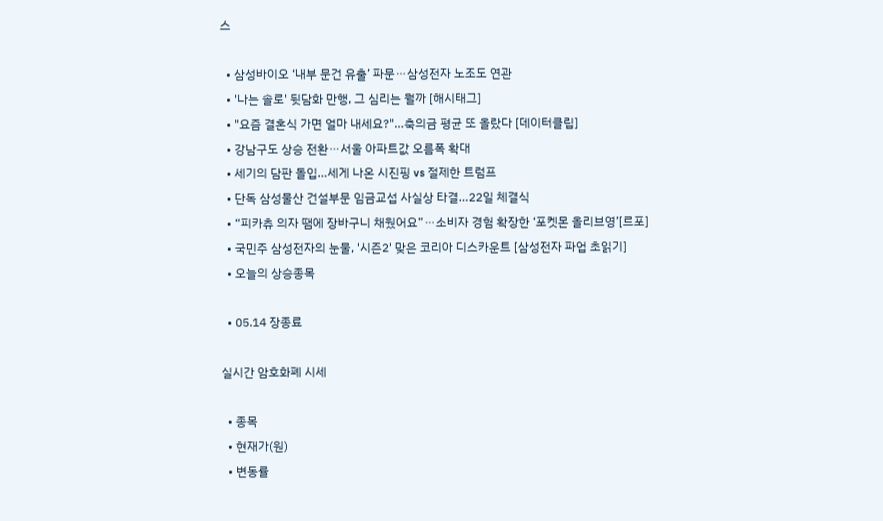스

  • 삼성바이오 ‘내부 문건 유출’ 파문⋯삼성전자 노조도 연관
  • '나는 솔로' 뒷담화 만행, 그 심리는 뭘까 [해시태그]
  • "요즘 결혼식 가면 얼마 내세요?"…축의금 평균 또 올랐다 [데이터클립]
  • 강남구도 상승 전환⋯서울 아파트값 오름폭 확대
  • 세기의 담판 돌입…세게 나온 시진핑 vs 절제한 트럼프
  • 단독 삼성물산 건설부문 임금교섭 사실상 타결…22일 체결식
  • “피카츄 의자 땜에 장바구니 채웠어요”⋯소비자 경험 확장한 ‘포켓몬 올리브영’[르포]
  • 국민주 삼성전자의 눈물, '시즌2' 맞은 코리아 디스카운트 [삼성전자 파업 초읽기]
  • 오늘의 상승종목

  • 05.14 장종료

실시간 암호화폐 시세

  • 종목
  • 현재가(원)
  • 변동률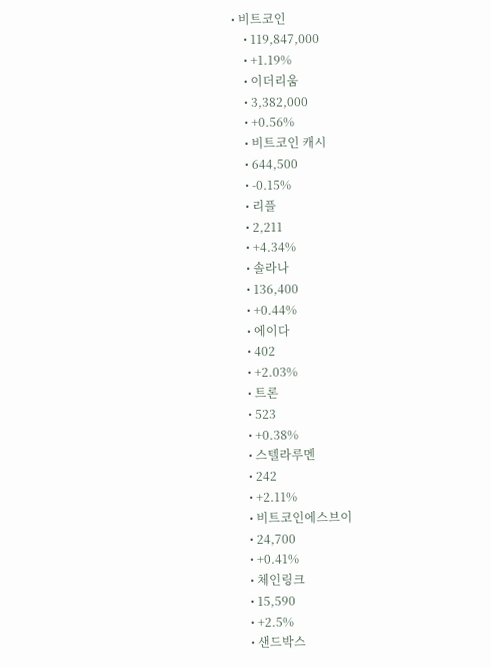• 비트코인
    • 119,847,000
    • +1.19%
    • 이더리움
    • 3,382,000
    • +0.56%
    • 비트코인 캐시
    • 644,500
    • -0.15%
    • 리플
    • 2,211
    • +4.34%
    • 솔라나
    • 136,400
    • +0.44%
    • 에이다
    • 402
    • +2.03%
    • 트론
    • 523
    • +0.38%
    • 스텔라루멘
    • 242
    • +2.11%
    • 비트코인에스브이
    • 24,700
    • +0.41%
    • 체인링크
    • 15,590
    • +2.5%
    • 샌드박스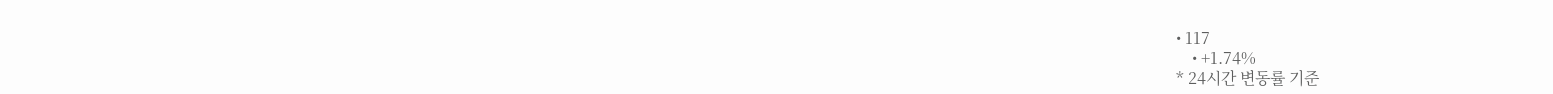• 117
    • +1.74%
* 24시간 변동률 기준